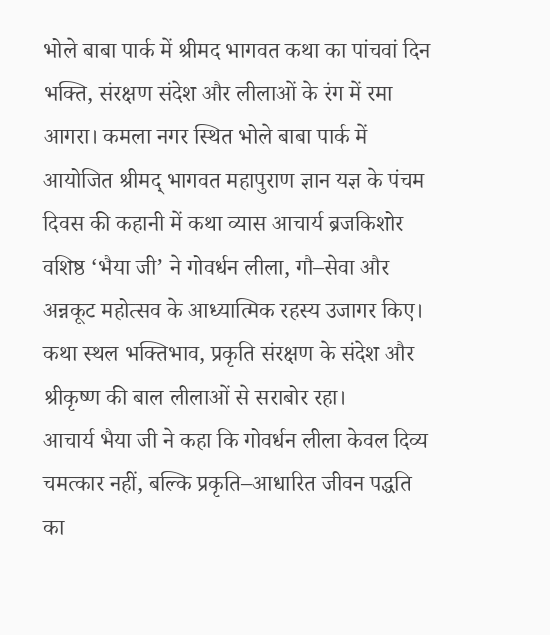भोले बाबा पार्क में श्रीमद भागवत कथा का पांचवां दिन भक्ति, संरक्षण संदेश और लीलाओं के रंग में रमा
आगरा। कमला नगर स्थित भोले बाबा पार्क में आयोजित श्रीमद् भागवत महापुराण ज्ञान यज्ञ के पंचम दिवस की कहानी में कथा व्यास आचार्य ब्रजकिशोर वशिष्ठ ‘भैया जी’ ने गोवर्धन लीला, गौ–सेवा और अन्नकूट महोत्सव के आध्यात्मिक रहस्य उजागर किए। कथा स्थल भक्तिभाव, प्रकृति संरक्षण के संदेश और श्रीकृष्ण की बाल लीलाओं से सराबोर रहा।
आचार्य भैया जी ने कहा कि गोवर्धन लीला केवल दिव्य चमत्कार नहीं, बल्कि प्रकृति–आधारित जीवन पद्धति का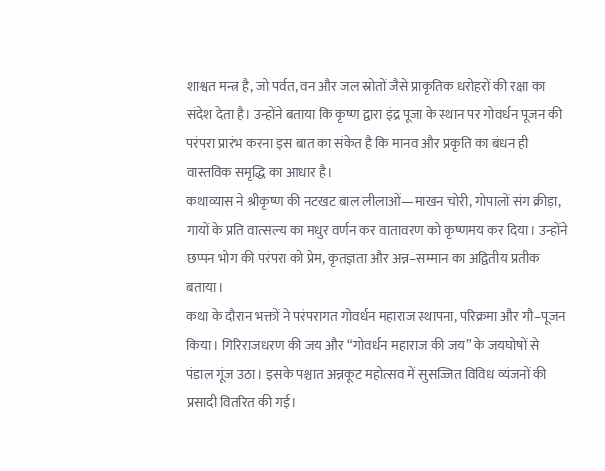शाश्वत मन्त्र है, जो पर्वत, वन और जल स्रोतों जैसे प्राकृतिक धरोहरों की रक्षा का संदेश देता है। उन्होंने बताया कि कृष्ण द्वारा इंद्र पूजा के स्थान पर गोवर्धन पूजन की परंपरा प्रारंभ करना इस बात का संकेत है कि मानव और प्रकृति का बंधन ही वास्तविक समृद्धि का आधार है।
कथाव्यास ने श्रीकृष्ण की नटखट बाल लीलाओं—माखन चोरी, गोपालों संग क्रीड़ा, गायों के प्रति वात्सल्य का मधुर वर्णन कर वातावरण को कृष्णमय कर दिया। उन्होंने छप्पन भोग की परंपरा को प्रेम, कृतज्ञता और अन्न–सम्मान का अद्वितीय प्रतीक बताया।
कथा के दौरान भक्तों ने परंपरागत गोवर्धन महाराज स्थापना, परिक्रमा और गौ–पूजन किया। गिरिराजधरण की जय और “गोवर्धन महाराज की जय” के जयघोषों से पंडाल गूंज उठा। इसके पश्चात अन्नकूट महोत्सव में सुसज्जित विविध व्यंजनों की प्रसादी वितरित की गई।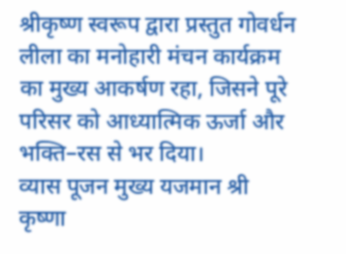श्रीकृष्ण स्वरूप द्वारा प्रस्तुत गोवर्धन लीला का मनोहारी मंचन कार्यक्रम का मुख्य आकर्षण रहा, जिसने पूरे परिसर को आध्यात्मिक ऊर्जा और भक्ति–रस से भर दिया।
व्यास पूजन मुख्य यजमान श्री कृष्णा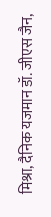मिश्रा, दैनिक यजमान डॉ. जीएस जैन,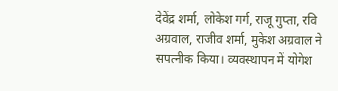देवेंद्र शर्मा, लोकेश गर्ग, राजू गुप्ता, रवि अग्रवाल, राजीव शर्मा, मुकेश अग्रवाल ने सपत्नीक किया। व्यवस्थापन में योगेश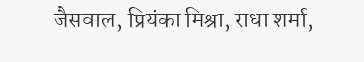जैसवाल, प्रियंका मिश्रा, राधा शर्मा,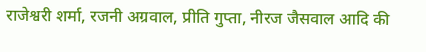राजेश्वरी शर्मा, रजनी अग्रवाल, प्रीति गुप्ता, नीरज जैसवाल आदि की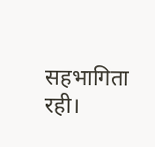सहभागिता रही।